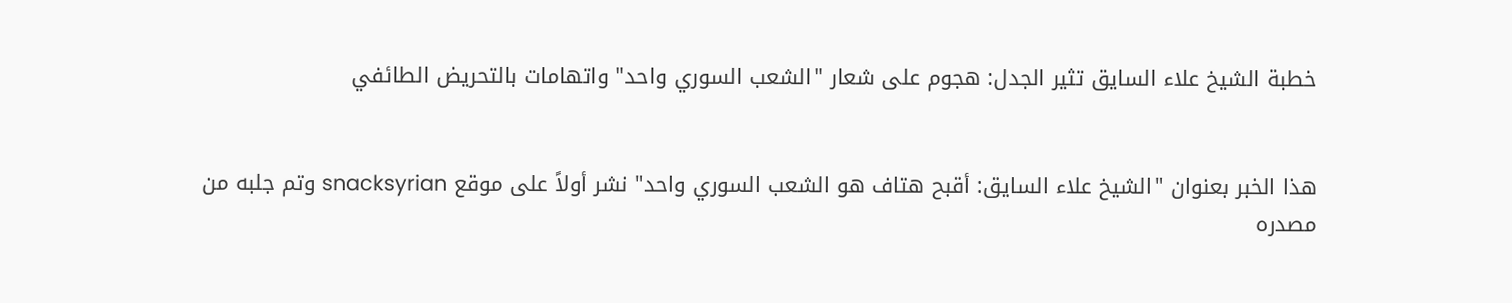خطبة الشيخ علاء السايق تثير الجدل: هجوم على شعار "الشعب السوري واحد" واتهامات بالتحريض الطائفي


هذا الخبر بعنوان "الشيخ علاء السايق: أقبح هتاف هو الشعب السوري واحد" نشر أولاً على موقع snacksyrian وتم جلبه من مصدره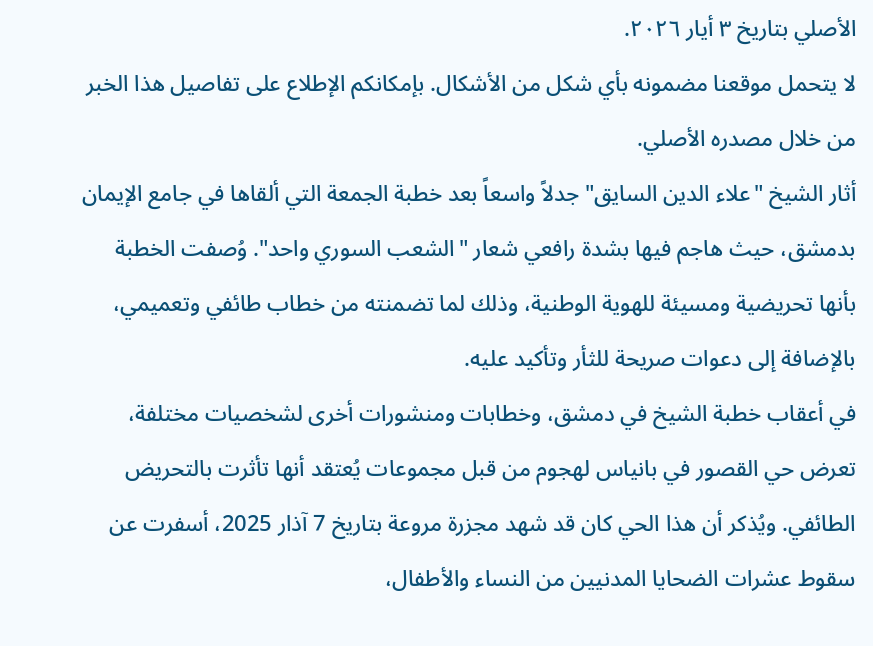الأصلي بتاريخ ٣ أيار ٢٠٢٦.
لا يتحمل موقعنا مضمونه بأي شكل من الأشكال. بإمكانكم الإطلاع على تفاصيل هذا الخبر من خلال مصدره الأصلي.
أثار الشيخ "علاء الدين السايق" جدلاً واسعاً بعد خطبة الجمعة التي ألقاها في جامع الإيمان بدمشق، حيث هاجم فيها بشدة رافعي شعار "الشعب السوري واحد". وُصفت الخطبة بأنها تحريضية ومسيئة للهوية الوطنية، وذلك لما تضمنته من خطاب طائفي وتعميمي، بالإضافة إلى دعوات صريحة للثأر وتأكيد عليه.
في أعقاب خطبة الشيخ في دمشق، وخطابات ومنشورات أخرى لشخصيات مختلفة، تعرض حي القصور في بانياس لهجوم من قبل مجموعات يُعتقد أنها تأثرت بالتحريض الطائفي. ويُذكر أن هذا الحي كان قد شهد مجزرة مروعة بتاريخ 7 آذار 2025، أسفرت عن سقوط عشرات الضحايا المدنيين من النساء والأطفال،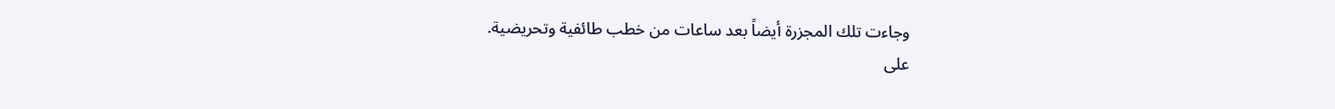وجاءت تلك المجزرة أيضاً بعد ساعات من خطب طائفية وتحريضية.
على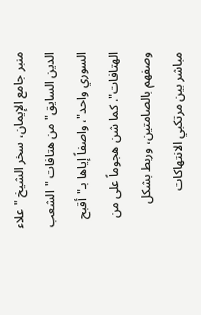منبر جامع الإيمان، سخر الشيخ "علاء الدين السايق" من هتافات "الشعب السوري واحد"، واصفاً إياها بـ"أقبح الهتافات". كما شن هجوماً على من وصفهم بالصامتين، وربط بشكل مباشر بين مرتكبي الانتهاكات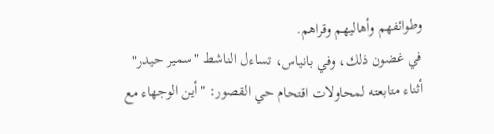وطوائفهم وأهاليهم وقراهم.
في غضون ذلك، وفي بانياس، تساءل الناشط "سمير حيدر" أثناء متابعته لمحاولات اقتحام حي القصور: "أين الوجهاء مع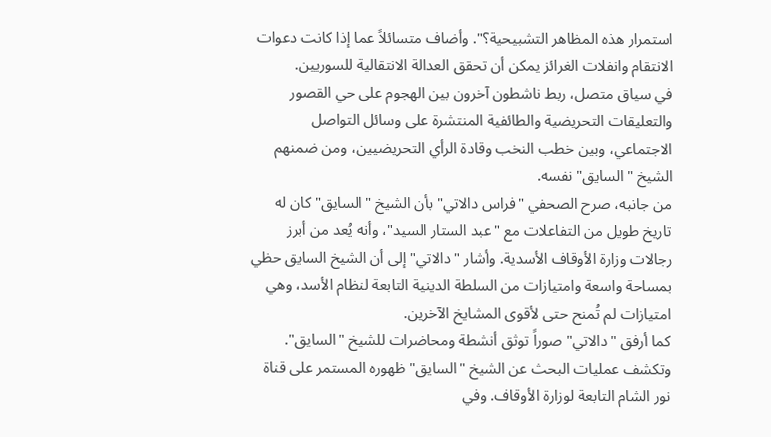استمرار هذه المظاهر التشبيحية؟". وأضاف متسائلاً عما إذا كانت دعوات الانتقام وانفلات الغرائز يمكن أن تحقق العدالة الانتقالية للسوريين.
في سياق متصل، ربط ناشطون آخرون بين الهجوم على حي القصور والتعليقات التحريضية والطائفية المنتشرة على وسائل التواصل الاجتماعي، وبين خطب النخب وقادة الرأي التحريضيين، ومن ضمنهم الشيخ "السايق" نفسه.
من جانبه، صرح الصحفي "فراس دالاتي" بأن الشيخ "السايق" كان له تاريخ طويل من التفاعلات مع "عبد الستار السيد"، وأنه يُعد من أبرز رجالات وزارة الأوقاف الأسدية. وأشار "دالاتي" إلى أن الشيخ السايق حظي بمساحة واسعة وامتيازات من السلطة الدينية التابعة لنظام الأسد، وهي امتيازات لم تُمنح حتى لأقوى المشايخ الآخرين.
كما أرفق "دالاتي" صوراً توثق أنشطة ومحاضرات للشيخ "السايق".
وتكشف عمليات البحث عن الشيخ "السايق" ظهوره المستمر على قناة نور الشام التابعة لوزارة الأوقاف. وفي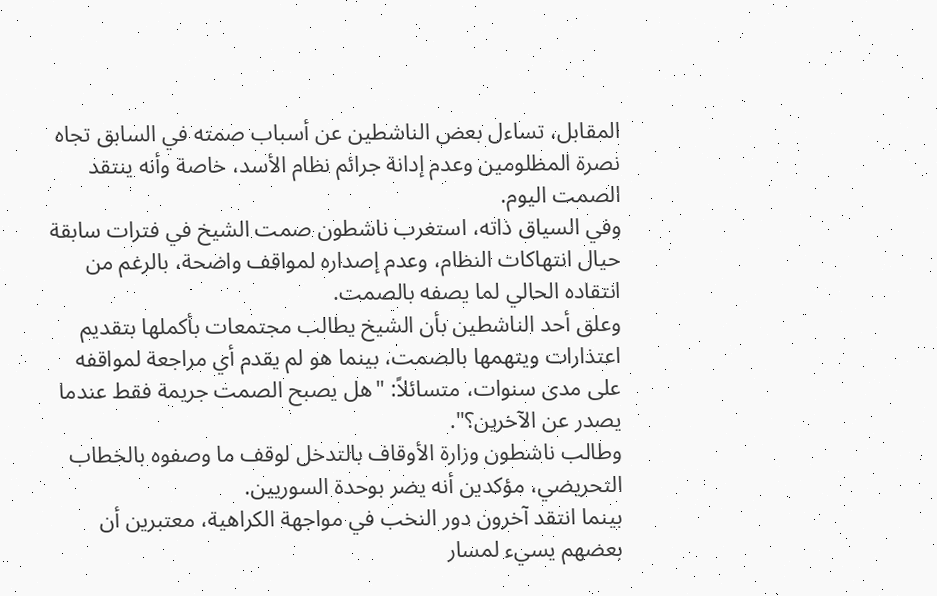المقابل، تساءل بعض الناشطين عن أسباب صمته في السابق تجاه نصرة المظلومين وعدم إدانة جرائم نظام الأسد، خاصة وأنه ينتقد الصمت اليوم.
وفي السياق ذاته، استغرب ناشطون صمت الشيخ في فترات سابقة حيال انتهاكات النظام، وعدم إصداره لمواقف واضحة، بالرغم من انتقاده الحالي لما يصفه بالصمت.
وعلق أحد الناشطين بأن الشيخ يطالب مجتمعات بأكملها بتقديم اعتذارات ويتهمها بالصمت، بينما هو لم يقدم أي مراجعة لمواقفه على مدى سنوات، متسائلاً: "هل يصبح الصمت جريمة فقط عندما يصدر عن الآخرين؟".
وطالب ناشطون وزارة الأوقاف بالتدخل لوقف ما وصفوه بالخطاب التحريضي، مؤكدين أنه يضر بوحدة السوريين.
بينما انتقد آخرون دور النخب في مواجهة الكراهية، معتبرين أن بعضهم يسيء لمسار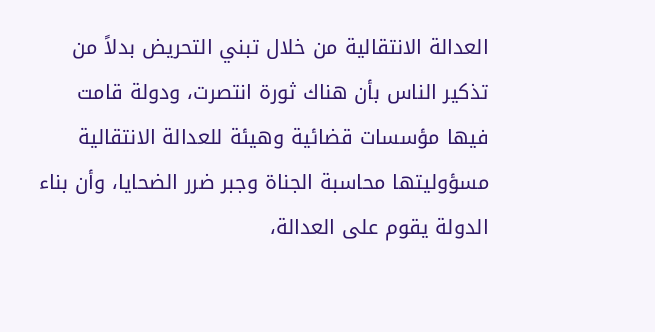العدالة الانتقالية من خلال تبني التحريض بدلاً من تذكير الناس بأن هناك ثورة انتصرت، ودولة قامت فيها مؤسسات قضائية وهيئة للعدالة الانتقالية مسؤوليتها محاسبة الجناة وجبر ضرر الضحايا، وأن بناء الدولة يقوم على العدالة،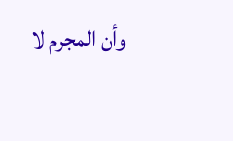وأن المجرم لا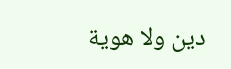دين ولا هوية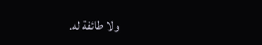ولا طائفة له.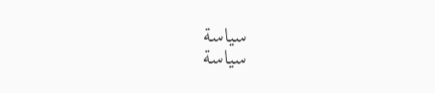سياسة
سياسة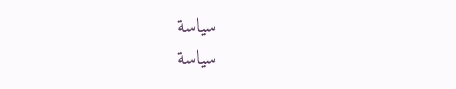سياسة
سياسة